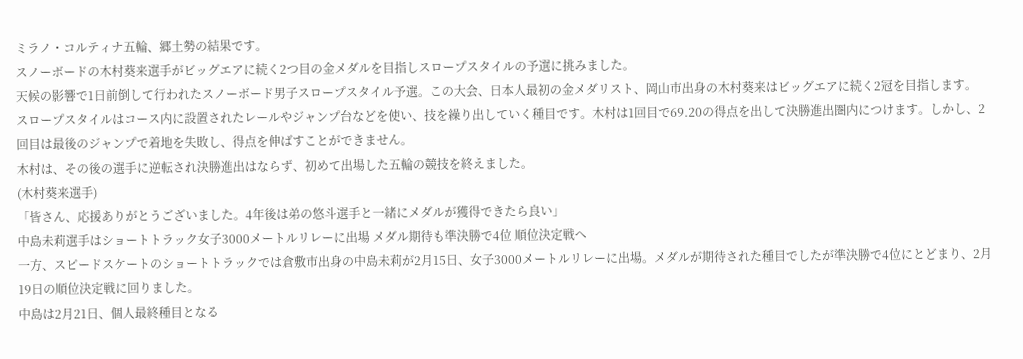ミラノ・コルティナ五輪、郷土勢の結果です。
スノーボードの木村葵来選手がビッグエアに続く2つ目の金メダルを目指しスロープスタイルの予選に挑みました。
天候の影響で1日前倒して行われたスノーボード男子スロープスタイル予選。この大会、日本人最初の金メダリスト、岡山市出身の木村葵来はビッグエアに続く2冠を目指します。
スロープスタイルはコース内に設置されたレールやジャンプ台などを使い、技を繰り出していく種目です。木村は1回目で69.20の得点を出して決勝進出圏内につけます。しかし、2回目は最後のジャンプで着地を失敗し、得点を伸ばすことができません。
木村は、その後の選手に逆転され決勝進出はならず、初めて出場した五輪の競技を終えました。
(木村葵来選手)
「皆さん、応援ありがとうございました。4年後は弟の悠斗選手と一緒にメダルが獲得できたら良い」
中島未莉選手はショートトラック女子3000メートルリレーに出場 メダル期待も準決勝で4位 順位決定戦へ
一方、スピードスケートのショートトラックでは倉敷市出身の中島未莉が2月15日、女子3000メートルリレーに出場。メダルが期待された種目でしたが準決勝で4位にとどまり、2月19日の順位決定戦に回りました。
中島は2月21日、個人最終種目となる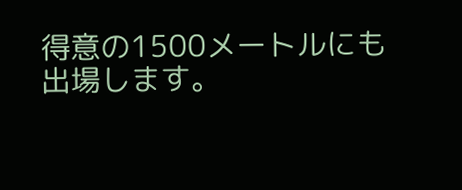得意の1500メートルにも出場します。